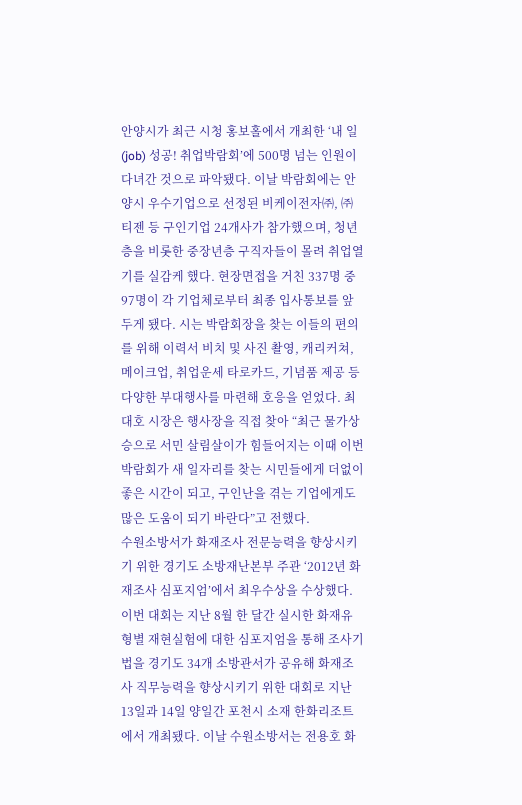안양시가 최근 시청 홍보홀에서 개최한 ‘내 일(job) 성공! 취업박람회’에 500명 넘는 인원이 다녀간 것으로 파악됐다. 이날 박람회에는 안양시 우수기업으로 선정된 비케이전자㈜, ㈜티젠 등 구인기업 24개사가 참가했으며, 청년층을 비롯한 중장년층 구직자들이 몰려 취업열기를 실감케 했다. 현장면접을 거친 337명 중 97명이 각 기업체로부터 최종 입사통보를 앞두게 됐다. 시는 박람회장을 찾는 이들의 편의를 위해 이력서 비치 및 사진 촬영, 캐리커쳐, 메이크업, 취업운세 타로카드, 기념품 제공 등 다양한 부대행사를 마련해 호응을 얻었다. 최대호 시장은 행사장을 직접 찾아 “최근 물가상승으로 서민 살림살이가 힘들어지는 이때 이번 박람회가 새 일자리를 찾는 시민들에게 더없이 좋은 시간이 되고, 구인난을 겪는 기업에게도 많은 도움이 되기 바란다”고 전했다.
수원소방서가 화재조사 전문능력을 향상시키기 위한 경기도 소방재난본부 주관 ‘2012년 화재조사 심포지엄’에서 최우수상을 수상했다. 이번 대회는 지난 8월 한 달간 실시한 화재유형별 재현실험에 대한 심포지엄을 통해 조사기법을 경기도 34개 소방관서가 공유해 화재조사 직무능력을 향상시키기 위한 대회로 지난 13일과 14일 양일간 포천시 소재 한화리조트에서 개최됐다. 이날 수원소방서는 전용호 화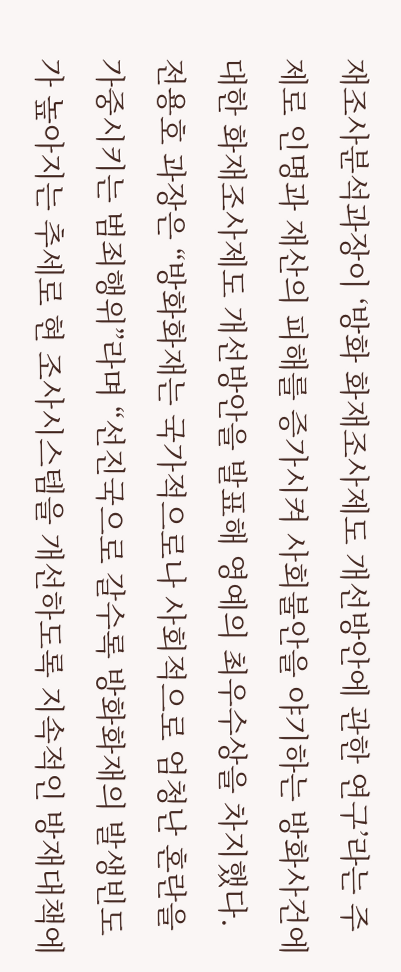재조사분석과장이 ‘방화 화재조사제도 개선방안에 관한 연구’라는 주제로 인명과 재산의 피해를 증가시켜 사회불안을 야기하는 방화사건에 대한 화재조사제도 개선방안을 발표해 영예의 최우수상을 차지했다. 전용호 과장은 “방화화재는 국가적으로나 사회적으로 엄청난 혼란을 가중시키는 범죄행위”라며 “선진국으로 갈수록 방화화재의 발생빈도가 높아지는 추세로 현 조사시스템을 개선하도록 지속적인 방재대책에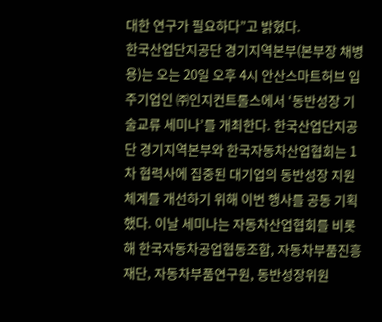대한 연구가 필요하다”고 밝혔다.
한국산업단지공단 경기지역본부(본부장 채병용)는 오는 20일 오후 4시 안산스마트허브 입주기업인 ㈜인지컨트롤스에서 ‘동반성장 기술교류 세미나’를 개최한다. 한국산업단지공단 경기지역본부와 한국자동차산업협회는 1차 협력사에 집중된 대기업의 동반성장 지원체계를 개선하기 위해 이번 행사를 공동 기획했다. 이날 세미나는 자동차산업협회를 비롯해 한국자동차공업협동조합, 자동차부품진흥재단, 자동차부품연구원, 동반성장위원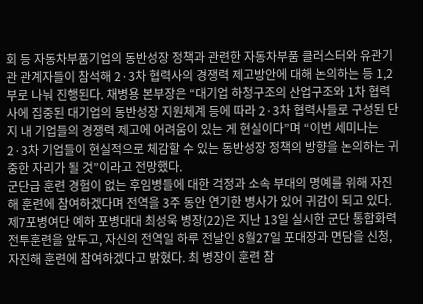회 등 자동차부품기업의 동반성장 정책과 관련한 자동차부품 클러스터와 유관기관 관계자들이 참석해 2·3차 협력사의 경쟁력 제고방안에 대해 논의하는 등 1,2부로 나눠 진행된다. 채병용 본부장은 “대기업 하청구조의 산업구조와 1차 협력사에 집중된 대기업의 동반성장 지원체계 등에 따라 2·3차 협력사들로 구성된 단지 내 기업들의 경쟁력 제고에 어려움이 있는 게 현실이다”며 “이번 세미나는 2·3차 기업들이 현실적으로 체감할 수 있는 동반성장 정책의 방향을 논의하는 귀중한 자리가 될 것”이라고 전망했다.
군단급 훈련 경험이 없는 후임병들에 대한 걱정과 소속 부대의 명예를 위해 자진해 훈련에 참여하겠다며 전역을 3주 동안 연기한 병사가 있어 귀감이 되고 있다. 제7포병여단 예하 포병대대 최성욱 병장(22)은 지난 13일 실시한 군단 통합화력전투훈련을 앞두고, 자신의 전역일 하루 전날인 8월27일 포대장과 면담을 신청, 자진해 훈련에 참여하겠다고 밝혔다. 최 병장이 훈련 참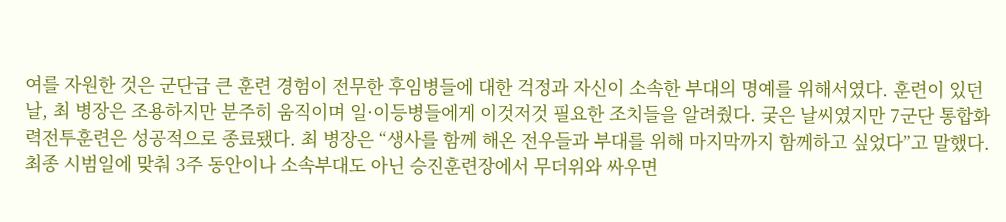여를 자원한 것은 군단급 큰 훈련 경험이 전무한 후임병들에 대한 걱정과 자신이 소속한 부대의 명예를 위해서였다. 훈련이 있던 날, 최 병장은 조용하지만 분주히 움직이며 일·이등병들에게 이것저것 필요한 조치들을 알려줬다. 궂은 날씨였지만 7군단 통합화력전투훈련은 성공적으로 종료됐다. 최 병장은 “생사를 함께 해온 전우들과 부대를 위해 마지막까지 함께하고 싶었다”고 말했다. 최종 시범일에 맞춰 3주 동안이나 소속부대도 아닌 승진훈련장에서 무더위와 싸우면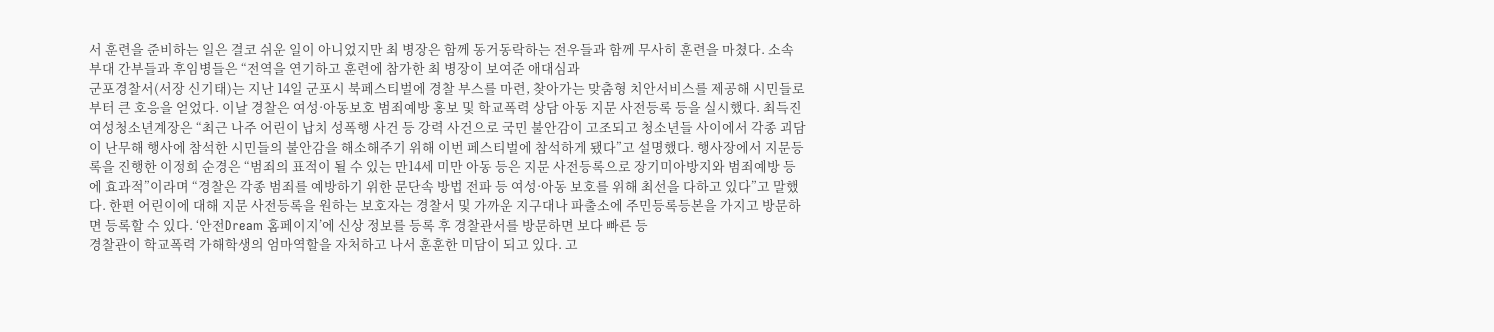서 훈련을 준비하는 일은 결코 쉬운 일이 아니었지만 최 병장은 함께 동거동락하는 전우들과 함께 무사히 훈련을 마쳤다. 소속부대 간부들과 후임병들은 “전역을 연기하고 훈련에 참가한 최 병장이 보여준 애대심과
군포경찰서(서장 신기태)는 지난 14일 군포시 북페스티벌에 경찰 부스를 마련, 찾아가는 맞춤형 치안서비스를 제공해 시민들로부터 큰 호응을 얻었다. 이날 경찰은 여성·아동보호 범죄예방 홍보 및 학교폭력 상담 아동 지문 사전등록 등을 실시했다. 최득진 여성청소년계장은 “최근 나주 어린이 납치 성폭행 사건 등 강력 사건으로 국민 불안감이 고조되고 청소년들 사이에서 각종 괴담이 난무해 행사에 참석한 시민들의 불안감을 해소해주기 위해 이번 페스티벌에 참석하게 됐다”고 설명했다. 행사장에서 지문등록을 진행한 이정희 순경은 “범죄의 표적이 될 수 있는 만14세 미만 아동 등은 지문 사전등록으로 장기미아방지와 범죄예방 등에 효과적”이라며 “경찰은 각종 범죄를 예방하기 위한 문단속 방법 전파 등 여성·아동 보호를 위해 최선을 다하고 있다”고 말했다. 한편 어린이에 대해 지문 사전등록을 원하는 보호자는 경찰서 및 가까운 지구대나 파출소에 주민등록등본을 가지고 방문하면 등록할 수 있다. ‘안전Dream 홈페이지’에 신상 정보를 등록 후 경찰관서를 방문하면 보다 빠른 등
경찰관이 학교폭력 가해학생의 엄마역할을 자처하고 나서 훈훈한 미담이 되고 있다. 고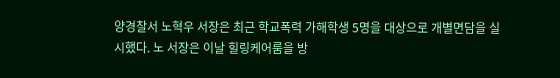양경찰서 노혁우 서장은 최근 학교폭력 가해학생 5명을 대상으로 개별면담을 실시했다. 노 서장은 이날 힐링케어룸을 방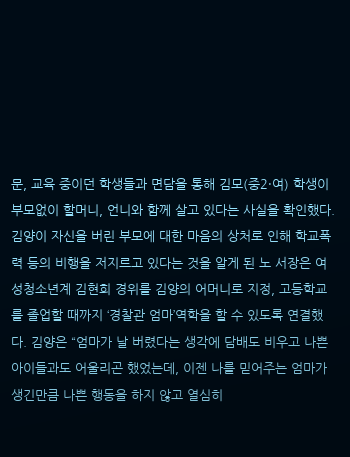문, 교육 중이던 학생들과 면담을 통해 김모(중2·여) 학생이 부모없이 할머니, 언니와 함께 살고 있다는 사실을 확인했다. 김양이 자신을 버린 부모에 대한 마음의 상처로 인해 학교폭력 등의 비행을 저지르고 있다는 것을 알게 된 노 서장은 여성청소년계 김현희 경위를 김양의 어머니로 지정, 고등학교를 졸업할 때까지 ‘경찰관 엄마’역학을 할 수 있도록 연결했다. 김양은 “엄마가 날 버렸다는 생각에 담배도 비우고 나쁜 아이들과도 어울리곤 했었는데, 이젠 나를 믿어주는 엄마가 생긴만큼 나쁜 행동을 하지 않고 열심히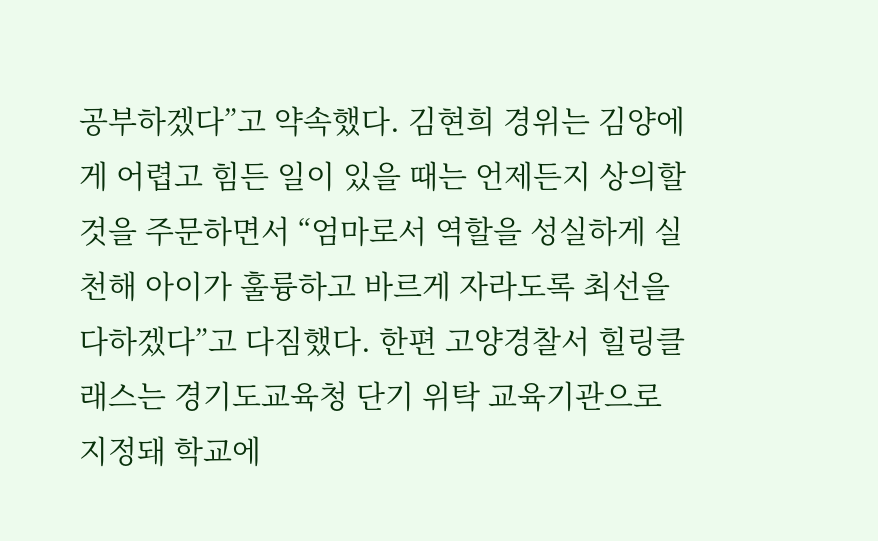공부하겠다”고 약속했다. 김현희 경위는 김양에게 어렵고 힘든 일이 있을 때는 언제든지 상의할 것을 주문하면서 “엄마로서 역할을 성실하게 실천해 아이가 훌륭하고 바르게 자라도록 최선을 다하겠다”고 다짐했다. 한편 고양경찰서 힐링클래스는 경기도교육청 단기 위탁 교육기관으로 지정돼 학교에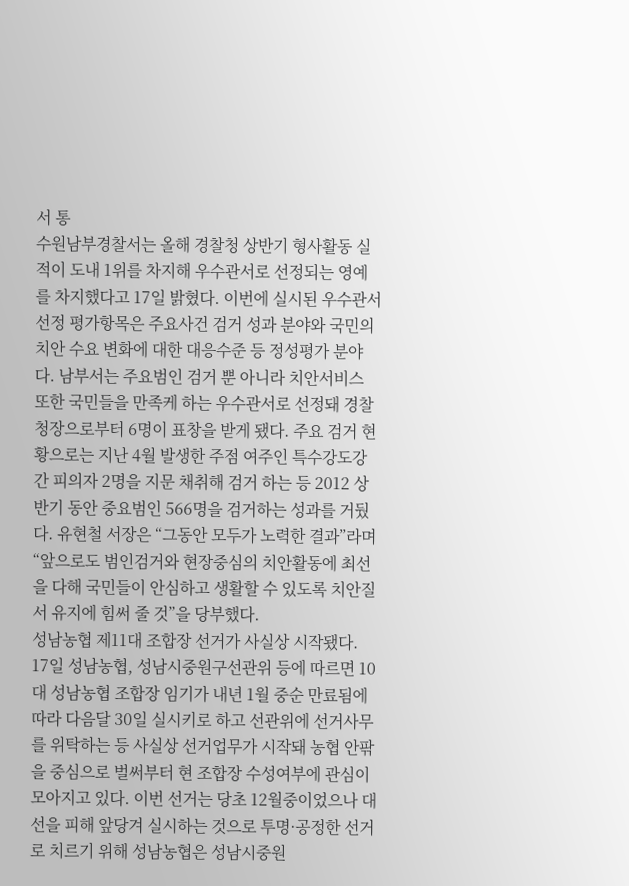서 통
수원남부경찰서는 올해 경찰청 상반기 형사활동 실적이 도내 1위를 차지해 우수관서로 선정되는 영예를 차지했다고 17일 밝혔다. 이번에 실시된 우수관서 선정 평가항목은 주요사건 검거 성과 분야와 국민의 치안 수요 변화에 대한 대응수준 등 정성평가 분야다. 남부서는 주요범인 검거 뿐 아니라 치안서비스 또한 국민들을 만족케 하는 우수관서로 선정돼 경찰청장으로부터 6명이 표창을 받게 됐다. 주요 검거 현황으로는 지난 4월 발생한 주점 여주인 특수강도강간 피의자 2명을 지문 채취해 검거 하는 등 2012 상반기 동안 중요범인 566명을 검거하는 성과를 거뒀다. 유현철 서장은 “그동안 모두가 노력한 결과”라며 “앞으로도 범인검거와 현장중심의 치안활동에 최선을 다해 국민들이 안심하고 생활할 수 있도록 치안질서 유지에 힘써 줄 것”을 당부했다.
성남농협 제11대 조합장 선거가 사실상 시작됐다. 17일 성남농협, 성남시중원구선관위 등에 따르면 10대 성남농협 조합장 임기가 내년 1월 중순 만료됨에 따라 다음달 30일 실시키로 하고 선관위에 선거사무를 위탁하는 등 사실상 선거업무가 시작돼 농협 안팎을 중심으로 벌써부터 현 조합장 수성여부에 관심이 모아지고 있다. 이번 선거는 당초 12월중이었으나 대선을 피해 앞당겨 실시하는 것으로 투명·공정한 선거로 치르기 위해 성남농협은 성남시중원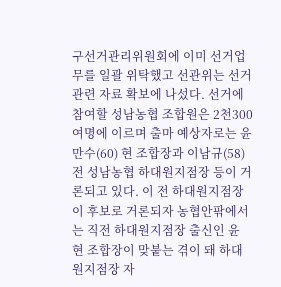구선거관리위원회에 이미 선거업무를 일괄 위탁했고 선관위는 선거관련 자료 확보에 나섰다. 선거에 참여할 성남농협 조합원은 2천300여명에 이르며 출마 예상자로는 윤만수(60) 현 조합장과 이남규(58) 전 성남농협 하대원지점장 등이 거론되고 있다. 이 전 하대원지점장이 후보로 거론되자 농협안팎에서는 직전 하대원지점장 출신인 윤 현 조합장이 맞붙는 겪이 돼 하대원지점장 자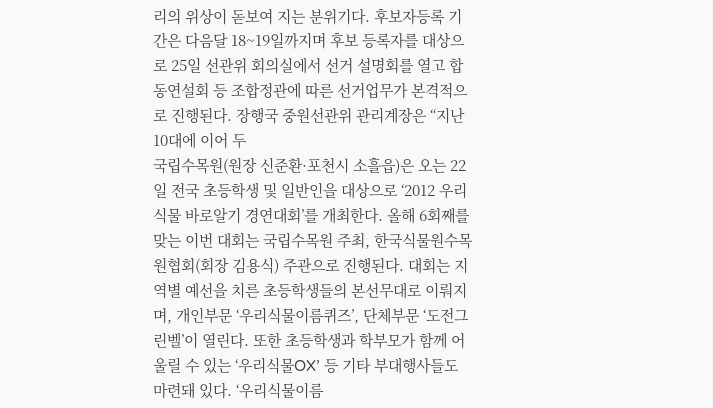리의 위상이 돋보여 지는 분위기다. 후보자등록 기간은 다음달 18~19일까지며 후보 등록자를 대상으로 25일 선관위 회의실에서 선거 설명회를 열고 합동연설회 등 조합정관에 따른 선거업무가 본격적으로 진행된다. 장행국 중원선관위 관리계장은 “지난 10대에 이어 두
국립수목원(원장 신준환·포천시 소흘읍)은 오는 22일 전국 초등학생 및 일반인을 대상으로 ‘2012 우리식물 바로알기 경연대회’를 개최한다. 올해 6회째를 맞는 이번 대회는 국립수목원 주최, 한국식물원수목원협회(회장 김용식) 주관으로 진행된다. 대회는 지역별 예선을 치른 초등학생들의 본선무대로 이뤄지며, 개인부문 ‘우리식물이름퀴즈’, 단체부문 ‘도전그린벨’이 열린다. 또한 초등학생과 학부모가 함께 어울릴 수 있는 ‘우리식물OX’ 등 기타 부대행사들도 마련돼 있다. ‘우리식물이름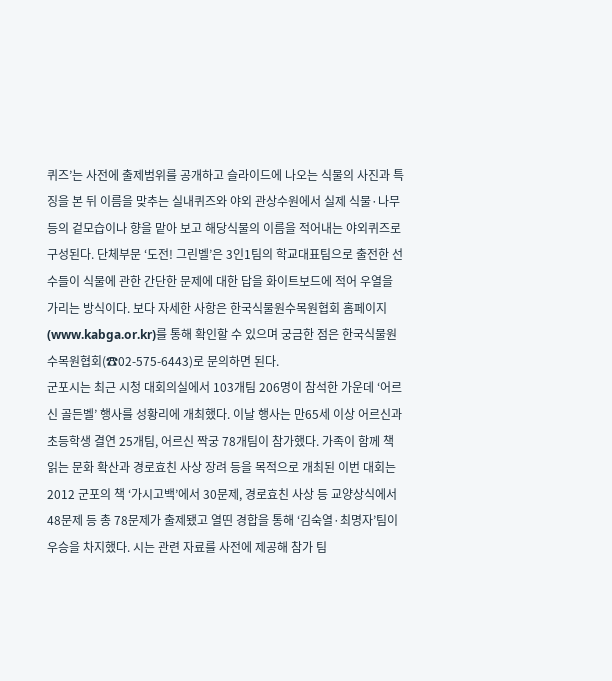퀴즈’는 사전에 출제범위를 공개하고 슬라이드에 나오는 식물의 사진과 특징을 본 뒤 이름을 맞추는 실내퀴즈와 야외 관상수원에서 실제 식물·나무 등의 겉모습이나 향을 맡아 보고 해당식물의 이름을 적어내는 야외퀴즈로 구성된다. 단체부문 ‘도전! 그린벨’은 3인1팀의 학교대표팀으로 출전한 선수들이 식물에 관한 간단한 문제에 대한 답을 화이트보드에 적어 우열을 가리는 방식이다. 보다 자세한 사항은 한국식물원수목원협회 홈페이지(www.kabga.or.kr)를 통해 확인할 수 있으며 궁금한 점은 한국식물원수목원협회(☎02-575-6443)로 문의하면 된다.
군포시는 최근 시청 대회의실에서 103개팀 206명이 참석한 가운데 ‘어르신 골든벨’ 행사를 성황리에 개최했다. 이날 행사는 만65세 이상 어르신과 초등학생 결연 25개팀, 어르신 짝궁 78개팀이 참가했다. 가족이 함께 책 읽는 문화 확산과 경로효친 사상 장려 등을 목적으로 개최된 이번 대회는 2012 군포의 책 ‘가시고백’에서 30문제, 경로효친 사상 등 교양상식에서 48문제 등 총 78문제가 출제됐고 열띤 경합을 통해 ‘김숙열·최명자’팀이 우승을 차지했다. 시는 관련 자료를 사전에 제공해 참가 팀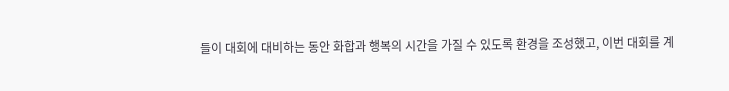들이 대회에 대비하는 동안 화합과 행복의 시간을 가질 수 있도록 환경을 조성했고, 이번 대회를 계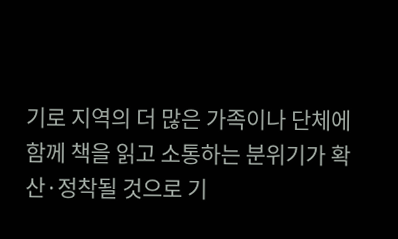기로 지역의 더 많은 가족이나 단체에 함께 책을 읽고 소통하는 분위기가 확산·정착될 것으로 기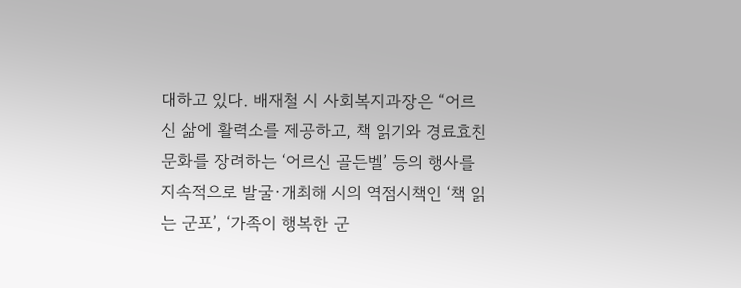대하고 있다. 배재철 시 사회복지과장은 “어르신 삶에 활력소를 제공하고, 책 읽기와 경료효친 문화를 장려하는 ‘어르신 골든벨’ 등의 행사를 지속적으로 발굴·개최해 시의 역점시책인 ‘책 읽는 군포’, ‘가족이 행복한 군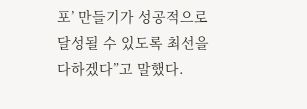포’ 만들기가 성공적으로 달성될 수 있도록 최선을 다하겠다”고 말했다.